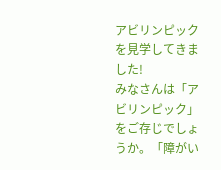アビリンピックを見学してきました!
みなさんは「アビリンピック」をご存じでしょうか。「障がい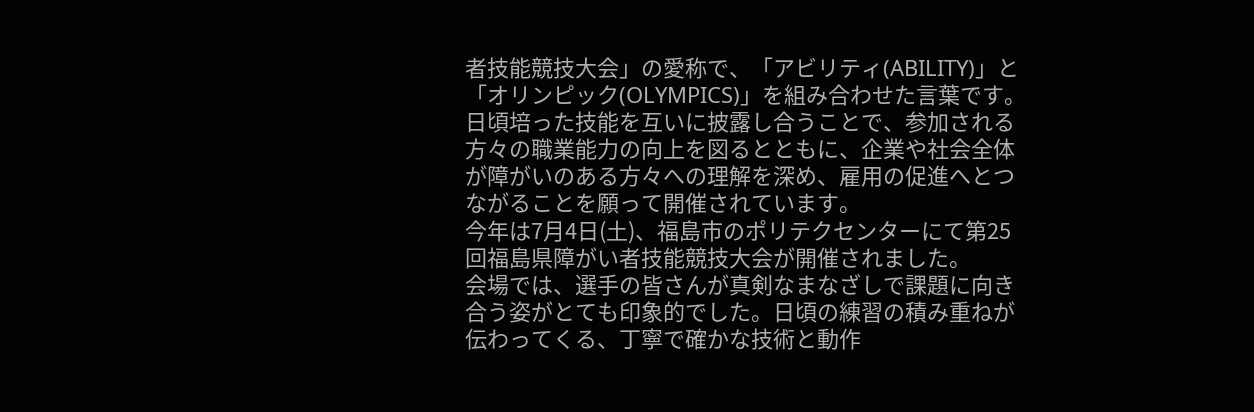者技能競技大会」の愛称で、「アビリティ(ABILITY)」と「オリンピック(OLYMPICS)」を組み合わせた言葉です。日頃培った技能を互いに披露し合うことで、参加される方々の職業能力の向上を図るとともに、企業や社会全体が障がいのある方々への理解を深め、雇用の促進へとつながることを願って開催されています。
今年は7月4日(土)、福島市のポリテクセンターにて第25回福島県障がい者技能競技大会が開催されました。
会場では、選手の皆さんが真剣なまなざしで課題に向き合う姿がとても印象的でした。日頃の練習の積み重ねが伝わってくる、丁寧で確かな技術と動作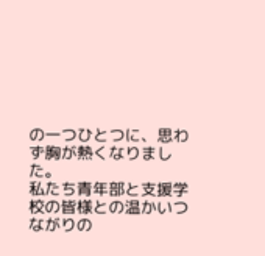の一つひとつに、思わず胸が熱くなりました。
私たち青年部と支援学校の皆様との温かいつながりの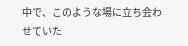中で、このような場に立ち会わせていた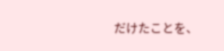だけたことを、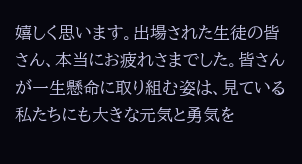嬉しく思います。出場された生徒の皆さん、本当にお疲れさまでした。皆さんが一生懸命に取り組む姿は、見ている私たちにも大きな元気と勇気を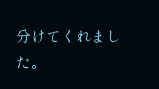分けてくれました。